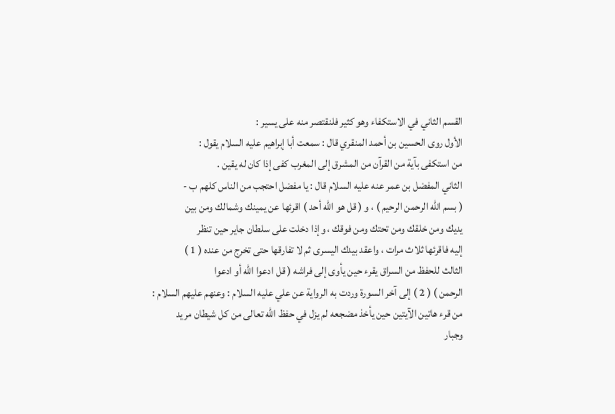القسم الثاني في الاستكفاء وهو كثير فلنقتصر منه على يسير :
الأول روى الحسين بن أحمد المنقري قال : سمعت أبا إبراهيم عليه السلام يقول :
من استكفى بآية من القرآن من المشرق إلى المغرب كفى إذا كان له يقين .
الثاني المفضل بن عمر عنه عليه السلام قال : يا مفضل احتجب من الناس كلهم ب -
( بسم الله الرحمن الرحيم ) ، و ( قل هو الله أحد ) اقرئها عن يمينك وشمالك ومن بين
يديك ومن خلقك ومن تحتك ومن فوقك ، وإذا دخلت على سلطان جاير حين تنظر
إليه فاقرئها ثلاث مرات ، واعقد بيدك اليسرى ثم لا تفارقها حتى تخرج من عنده ( 1 )
الثالث للحفظ من السراق يقرء حين يأوى إلى فراشه ( قل ادعوا الله أو ادعوا
الرحمن ) ( 2 ) إلى آخر السورة وردت به الرواية عن علي عليه السلام : وعنهم عليهم السلام :
من قرء هاتين الآيتين حين يأخذ مضجعه لم يزل في حفظ الله تعالى من كل شيطان مريد
وجبار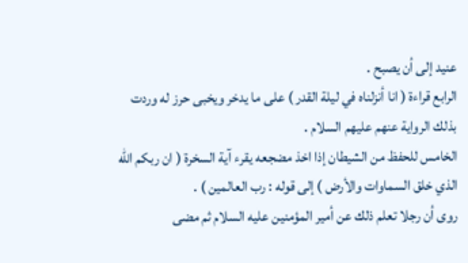عنيد إلى أن يصبح .
الرابع قراءة ( انا أنزلناه في ليلة القدر ) على ما يدخر ويخبى حرز له وردت
بذلك الرواية عنهم عليهم السلام .
الخامس للحفظ من الشيطان إذا اخذ مضجعه يقرء آية السخرة ( ان ربكم الله
الذي خلق السماوات والأرض ) إلى قوله : رب العالمين ) .
روى أن رجلا تعلم ذلك عن أمير المؤمنين عليه السلام ثم مضى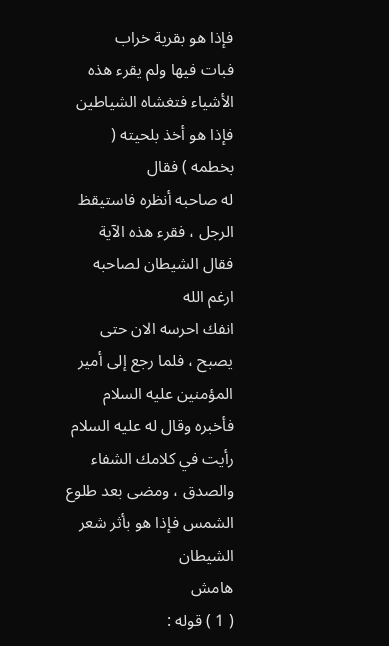فإذا هو بقرية خراب
فبات فيها ولم يقرء هذه الأشياء فتغشاه الشياطين فإذا هو أخذ بلحيته ( بخطمه ) فقال
له صاحبه أنظره فاستيقظ الرجل ، فقرء هذه الآية فقال الشيطان لصاحبه ارغم الله
انفك احرسه الان حتى يصبح ، فلما رجع إلى أمير المؤمنين عليه السلام فأخبره وقال له عليه السلام
رأيت في كلامك الشفاء والصدق ، ومضى بعد طلوع الشمس فإذا هو بأثر شعر الشيطان
هامش
( 1 ) قوله :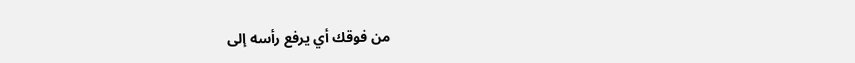من فوقك أي يرفع رأسه إلى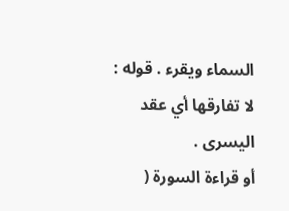السماء ويقرء . قوله : لا تفارقها أي عقد
اليسرى .
أو قراءة السورة (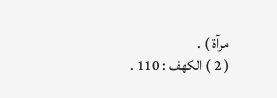مرآة ) .
( 2 ) الكهف : 110 .